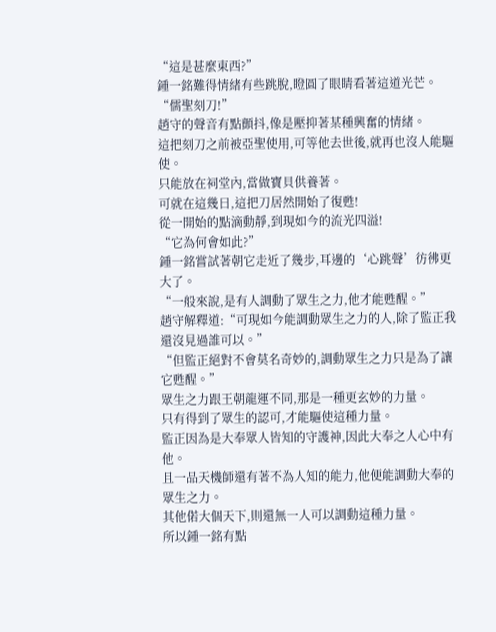“這是甚麼東西?”
鍾一銘難得情緒有些跳脫,瞪圓了眼睛看著這道光芒。
“儒聖刻刀!”
趙守的聲音有點顫抖,像是壓抑著某種興奮的情緒。
這把刻刀之前被亞聖使用,可等他去世後,就再也沒人能驅使。
只能放在祠堂內,當做寶貝供養著。
可就在這幾日,這把刀居然開始了復甦!
從一開始的點滴動靜,到現如今的流光四溢!
“它為何會如此?”
鍾一銘嘗試著朝它走近了幾步,耳邊的‘心跳聲’彷彿更大了。
“一般來說,是有人調動了眾生之力,他才能甦醒。”
趙守解釋道:“可現如今能調動眾生之力的人,除了監正我還沒見過誰可以。”
“但監正絕對不會莫名奇妙的,調動眾生之力只是為了讓它甦醒。”
眾生之力跟王朝龍運不同,那是一種更玄妙的力量。
只有得到了眾生的認可,才能驅使這種力量。
監正因為是大奉眾人皆知的守護神,因此大奉之人心中有他。
且一品天機師還有著不為人知的能力,他便能調動大奉的眾生之力。
其他偌大個天下,則還無一人可以調動這種力量。
所以鍾一銘有點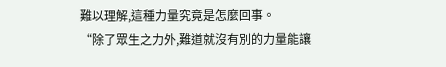難以理解,這種力量究竟是怎麼回事。
“除了眾生之力外,難道就沒有別的力量能讓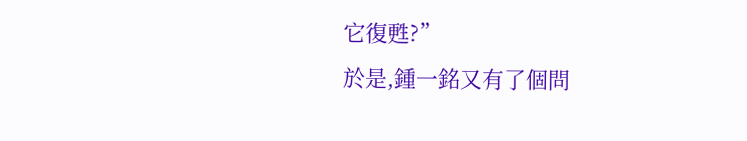它復甦?”
於是,鍾一銘又有了個問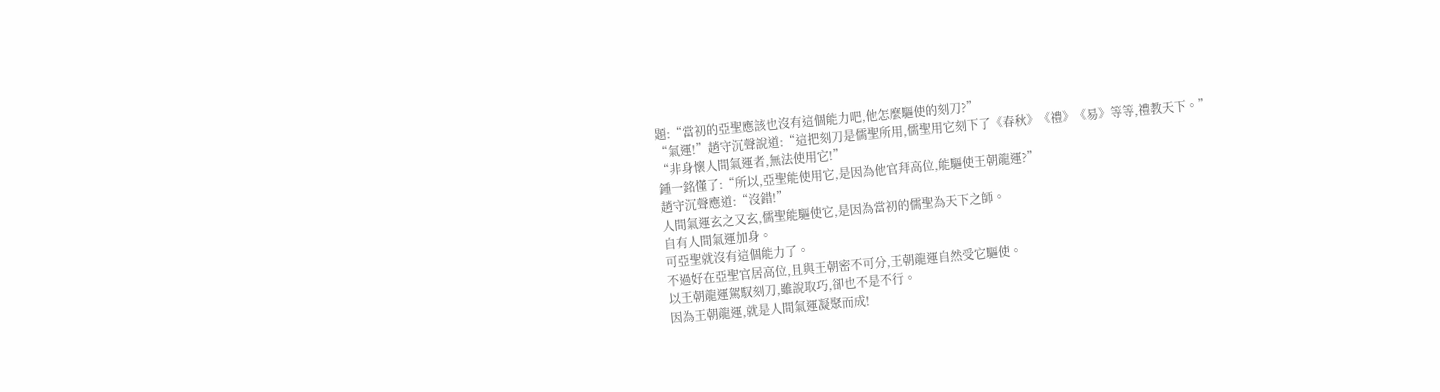題:“當初的亞聖應該也沒有這個能力吧,他怎麼驅使的刻刀?”
“氣運!”趙守沉聲說道:“這把刻刀是儒聖所用,儒聖用它刻下了《春秋》《禮》《易》等等,禮教天下。”
“非身懷人間氣運者,無法使用它!”
鍾一銘懂了:“所以,亞聖能使用它,是因為他官拜高位,能驅使王朝龍運?”
趙守沉聲應道:“沒錯!”
人間氣運玄之又玄,儒聖能驅使它,是因為當初的儒聖為天下之師。
自有人間氣運加身。
可亞聖就沒有這個能力了。
不過好在亞聖官居高位,且與王朝密不可分,王朝龍運自然受它驅使。
以王朝龍運駕馭刻刀,雖說取巧,卻也不是不行。
因為王朝龍運,就是人間氣運凝聚而成!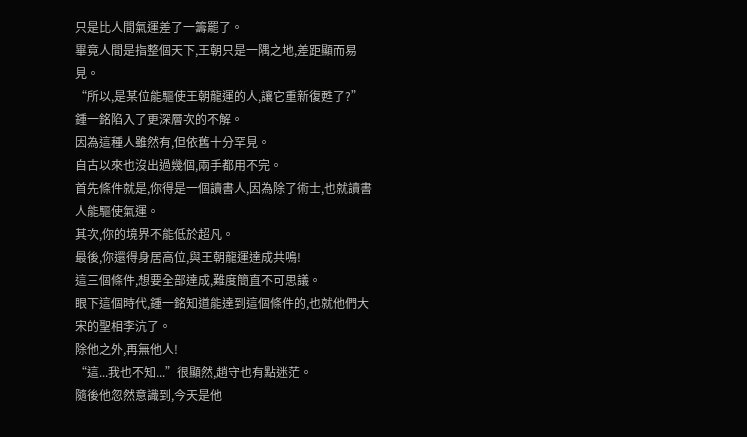只是比人間氣運差了一籌罷了。
畢竟人間是指整個天下,王朝只是一隅之地,差距顯而易見。
“所以,是某位能驅使王朝龍運的人,讓它重新復甦了?”
鍾一銘陷入了更深層次的不解。
因為這種人雖然有,但依舊十分罕見。
自古以來也沒出過幾個,兩手都用不完。
首先條件就是,你得是一個讀書人,因為除了術士,也就讀書人能驅使氣運。
其次,你的境界不能低於超凡。
最後,你還得身居高位,與王朝龍運達成共鳴!
這三個條件,想要全部達成,難度簡直不可思議。
眼下這個時代,鍾一銘知道能達到這個條件的,也就他們大宋的聖相李沆了。
除他之外,再無他人!
“這...我也不知...”很顯然,趙守也有點迷茫。
隨後他忽然意識到,今天是他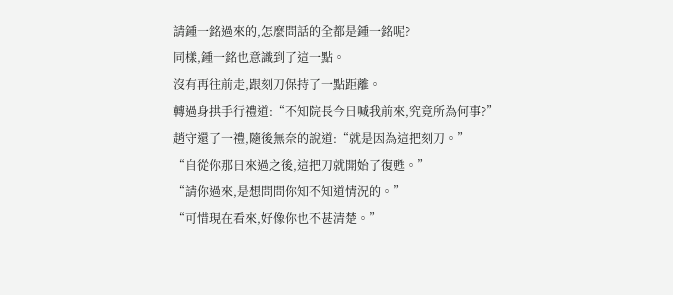請鍾一銘過來的,怎麼問話的全都是鍾一銘呢?
同樣,鍾一銘也意識到了這一點。
沒有再往前走,跟刻刀保持了一點距離。
轉過身拱手行禮道:“不知院長今日喊我前來,究竟所為何事?”
趙守還了一禮,隨後無奈的說道:“就是因為這把刻刀。”
“自從你那日來過之後,這把刀就開始了復甦。”
“請你過來,是想問問你知不知道情況的。”
“可惜現在看來,好像你也不甚清楚。”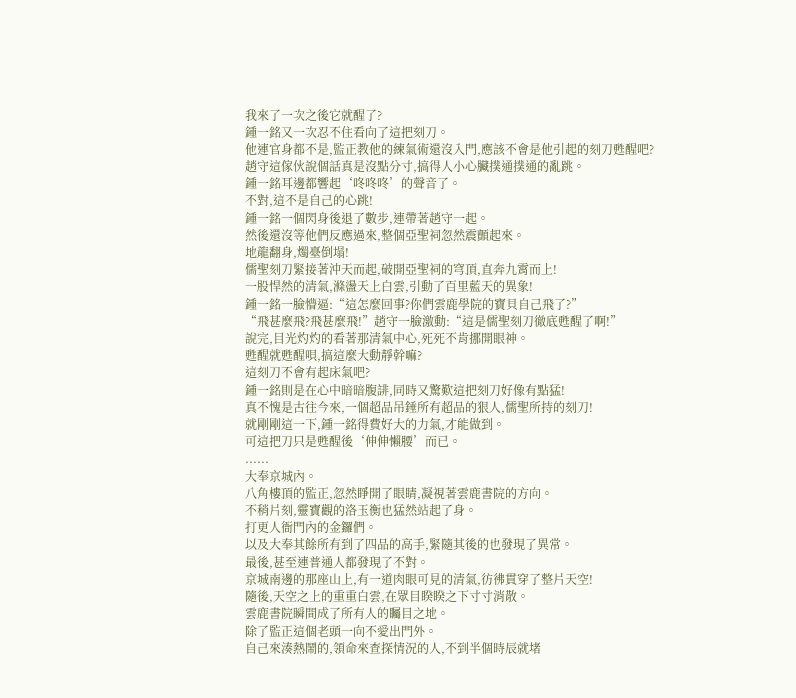我來了一次之後它就醒了?
鍾一銘又一次忍不住看向了這把刻刀。
他連官身都不是,監正教他的練氣術還沒入門,應該不會是他引起的刻刀甦醒吧?
趙守這傢伙說個話真是沒點分寸,搞得人小心臟撲通撲通的亂跳。
鍾一銘耳邊都響起‘咚咚咚’的聲音了。
不對,這不是自己的心跳!
鍾一銘一個閃身後退了數步,連帶著趙守一起。
然後還沒等他們反應過來,整個亞聖祠忽然震顫起來。
地龍翻身,燭臺倒塌!
儒聖刻刀緊接著沖天而起,破開亞聖祠的穹頂,直奔九霄而上!
一股悍然的清氣,滌盪天上白雲,引動了百里藍天的異象!
鍾一銘一臉懵逼:“這怎麼回事?你們雲鹿學院的寶貝自己飛了?”
“飛甚麼飛?飛甚麼飛!”趙守一臉激動:“這是儒聖刻刀徹底甦醒了啊!”
說完,目光灼灼的看著那清氣中心,死死不肯挪開眼神。
甦醒就甦醒唄,搞這麼大動靜幹嘛?
這刻刀不會有起床氣吧?
鍾一銘則是在心中暗暗腹誹,同時又驚歎這把刻刀好像有點猛!
真不愧是古往今來,一個超品吊錘所有超品的狠人,儒聖所持的刻刀!
就剛剛這一下,鍾一銘得費好大的力氣,才能做到。
可這把刀只是甦醒後‘伸伸懶腰’而已。
......
大奉京城內。
八角樓頂的監正,忽然睜開了眼睛,凝視著雲鹿書院的方向。
不稍片刻,靈寶觀的洛玉衡也猛然站起了身。
打更人衙門內的金鑼們。
以及大奉其餘所有到了四品的高手,緊隨其後的也發現了異常。
最後,甚至連普通人都發現了不對。
京城南邊的那座山上,有一道肉眼可見的清氣,彷彿貫穿了整片天空!
隨後,天空之上的重重白雲,在眾目睽睽之下寸寸消散。
雲鹿書院瞬間成了所有人的矚目之地。
除了監正這個老頭一向不愛出門外。
自己來湊熱鬧的,領命來查探情況的人,不到半個時辰就堵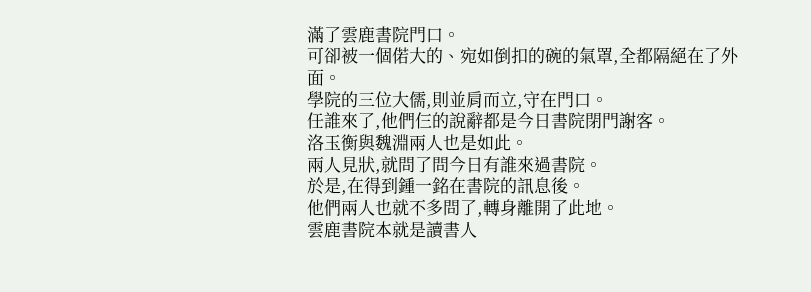滿了雲鹿書院門口。
可卻被一個偌大的、宛如倒扣的碗的氣罩,全都隔絕在了外面。
學院的三位大儒,則並肩而立,守在門口。
任誰來了,他們仨的說辭都是今日書院閉門謝客。
洛玉衡與魏淵兩人也是如此。
兩人見狀,就問了問今日有誰來過書院。
於是,在得到鍾一銘在書院的訊息後。
他們兩人也就不多問了,轉身離開了此地。
雲鹿書院本就是讀書人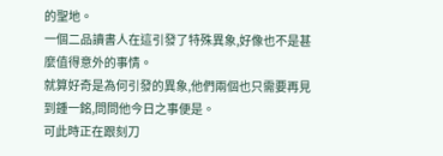的聖地。
一個二品讀書人在這引發了特殊異象,好像也不是甚麼值得意外的事情。
就算好奇是為何引發的異象,他們兩個也只需要再見到鍾一銘,問問他今日之事便是。
可此時正在跟刻刀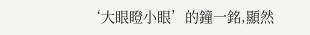‘大眼瞪小眼’的鐘一銘,顯然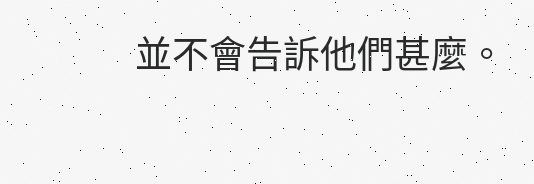並不會告訴他們甚麼。